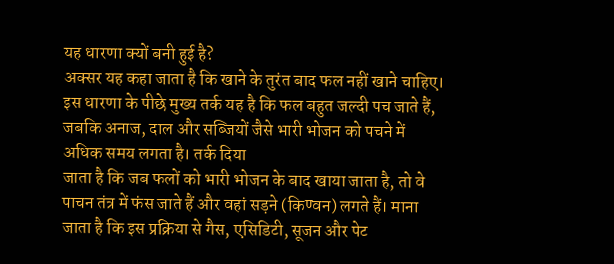यह धारणा क्यों बनी हुई है?
अक्सर यह कहा जाता है कि खाने के तुरंत बाद फल नहीं खाने चाहिए। इस धारणा के पीछे मुख्य तर्क यह है कि फल बहुत जल्दी पच जाते हैं, जबकि अनाज, दाल और सब्जियों जैसे भारी भोजन को पचने में अधिक समय लगता है। तर्क दिया
जाता है कि जब फलों को भारी भोजन के बाद खाया जाता है, तो वे पाचन तंत्र में फंस जाते हैं और वहां सड़ने (किण्वन) लगते हैं। माना जाता है कि इस प्रक्रिया से गैस, एसिडिटी, सूजन और पेट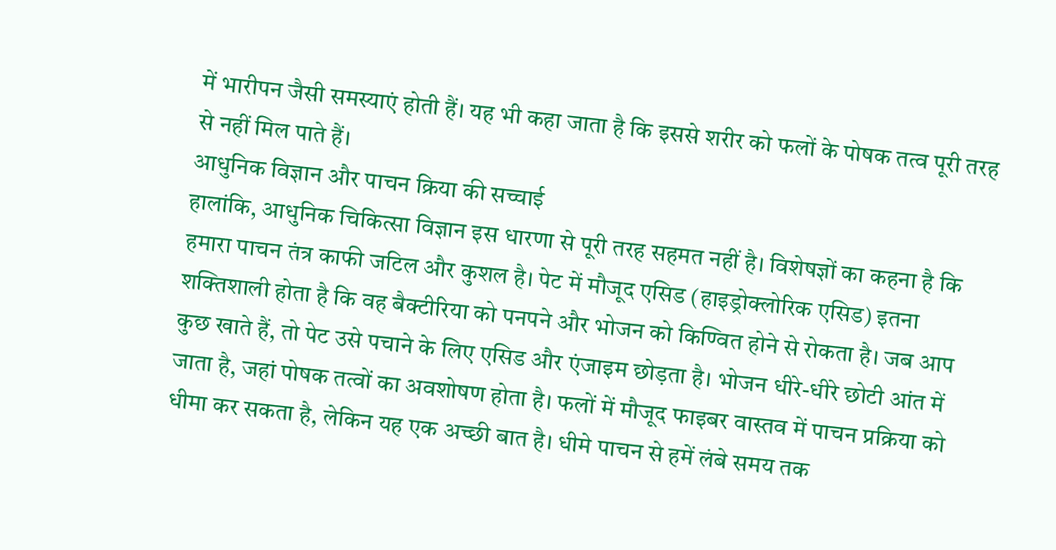में भारीपन जैसी समस्याएं होती हैं। यह भी कहा जाता है कि इससे शरीर को फलों के पोषक तत्व पूरी तरह से नहीं मिल पाते हैं।
आधुनिक विज्ञान और पाचन क्रिया की सच्चाई
हालांकि, आधुनिक चिकित्सा विज्ञान इस धारणा से पूरी तरह सहमत नहीं है। विशेषज्ञों का कहना है कि हमारा पाचन तंत्र काफी जटिल और कुशल है। पेट में मौजूद एसिड (हाइड्रोक्लोरिक एसिड) इतना शक्तिशाली होता है कि वह बैक्टीरिया को पनपने और भोजन को किण्वित होने से रोकता है। जब आप कुछ खाते हैं, तो पेट उसे पचाने के लिए एसिड और एंजाइम छोड़ता है। भोजन धीरे-धीरे छोटी आंत में जाता है, जहां पोषक तत्वों का अवशोषण होता है। फलों में मौजूद फाइबर वास्तव में पाचन प्रक्रिया को धीमा कर सकता है, लेकिन यह एक अच्छी बात है। धीमे पाचन से हमें लंबे समय तक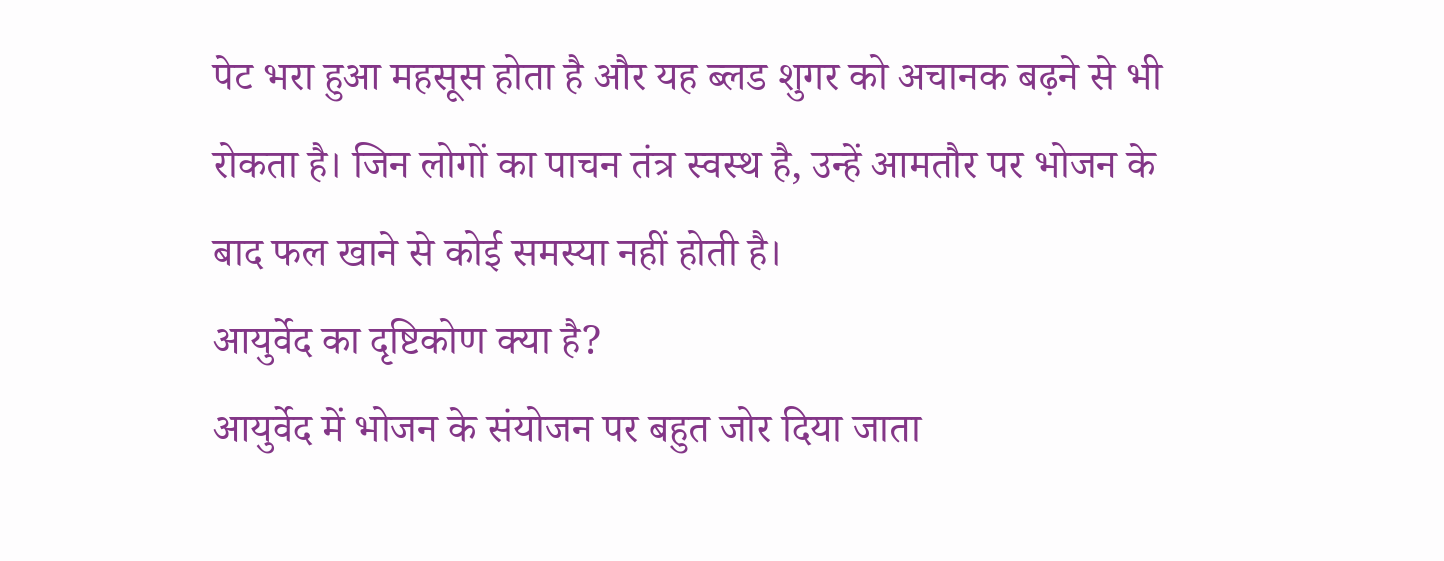पेट भरा हुआ महसूस होता है और यह ब्लड शुगर को अचानक बढ़ने से भी रोकता है। जिन लोगों का पाचन तंत्र स्वस्थ है, उन्हें आमतौर पर भोजन के बाद फल खाने से कोई समस्या नहीं होती है।
आयुर्वेद का दृष्टिकोण क्या है?
आयुर्वेद में भोजन के संयोजन पर बहुत जोर दिया जाता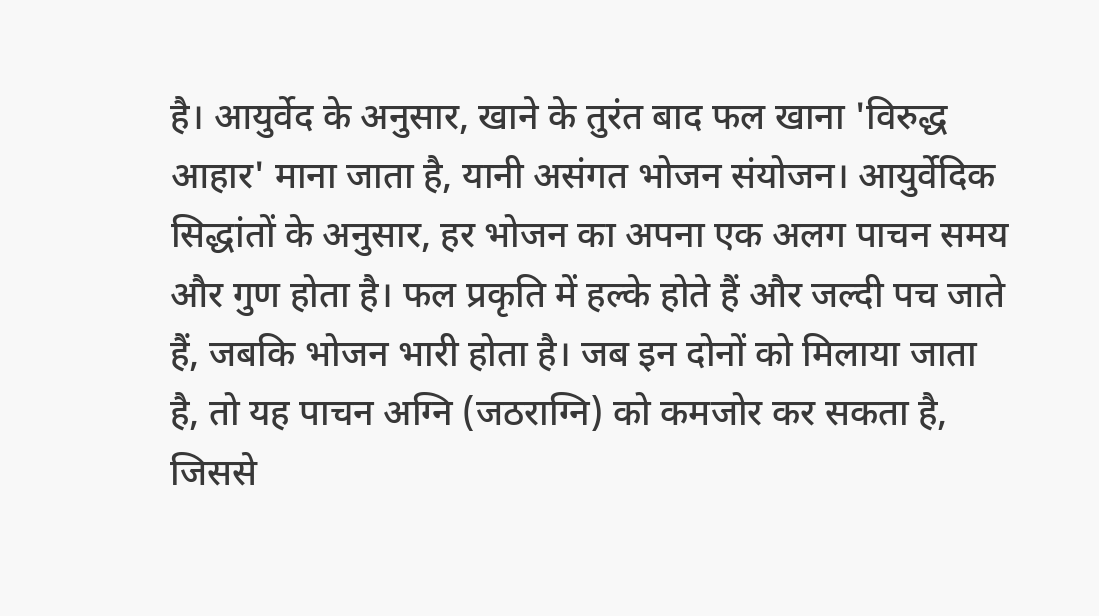है। आयुर्वेद के अनुसार, खाने के तुरंत बाद फल खाना 'विरुद्ध आहार' माना जाता है, यानी असंगत भोजन संयोजन। आयुर्वेदिक सिद्धांतों के अनुसार, हर भोजन का अपना एक अलग पाचन समय और गुण होता है। फल प्रकृति में हल्के होते हैं और जल्दी पच जाते हैं, जबकि भोजन भारी होता है। जब इन दोनों को मिलाया जाता है, तो यह पाचन अग्नि (जठराग्नि) को कमजोर कर सकता है, जिससे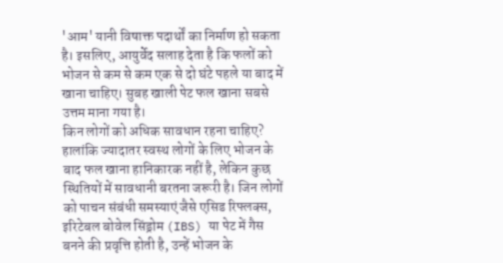'आम' यानी विषाक्त पदार्थों का निर्माण हो सकता है। इसलिए, आयुर्वेद सलाह देता है कि फलों को भोजन से कम से कम एक से दो घंटे पहले या बाद में खाना चाहिए। सुबह खाली पेट फल खाना सबसे उत्तम माना गया है।
किन लोगों को अधिक सावधान रहना चाहिए?
हालांकि ज्यादातर स्वस्थ लोगों के लिए भोजन के बाद फल खाना हानिकारक नहीं है, लेकिन कुछ स्थितियों में सावधानी बरतना जरूरी है। जिन लोगों को पाचन संबंधी समस्याएं जैसे एसिड रिफ्लक्स, इरिटेबल बोवेल सिंड्रोम (IBS) या पेट में गैस बनने की प्रवृत्ति होती है, उन्हें भोजन के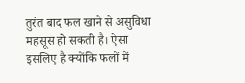तुरंत बाद फल खाने से असुविधा महसूस हो सकती है। ऐसा इसलिए है क्योंकि फलों में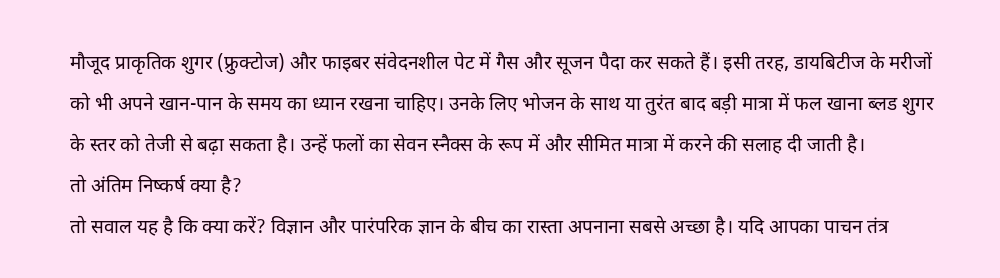मौजूद प्राकृतिक शुगर (फ्रुक्टोज) और फाइबर संवेदनशील पेट में गैस और सूजन पैदा कर सकते हैं। इसी तरह, डायबिटीज के मरीजों को भी अपने खान-पान के समय का ध्यान रखना चाहिए। उनके लिए भोजन के साथ या तुरंत बाद बड़ी मात्रा में फल खाना ब्लड शुगर के स्तर को तेजी से बढ़ा सकता है। उन्हें फलों का सेवन स्नैक्स के रूप में और सीमित मात्रा में करने की सलाह दी जाती है।
तो अंतिम निष्कर्ष क्या है?
तो सवाल यह है कि क्या करें? विज्ञान और पारंपरिक ज्ञान के बीच का रास्ता अपनाना सबसे अच्छा है। यदि आपका पाचन तंत्र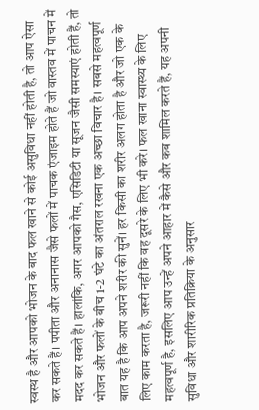स्वस्थ है और आपको भोजन के बाद फल खाने से कोई असुविधा नहीं होती है, तो आप ऐसा कर सकते हैं। पपीता और अनानास जैसे फलों में पाचक एंजाइम होते हैं जो वास्तव में पाचन में मदद कर सकते हैं। हालांकि, अगर आपको गैस, एसिडिटी या सूजन जैसी समस्याएं होती हैं, तो भोजन और फलों के बीच 1-2 घंटे का अंतराल रखना एक अच्छा विचार है। सबसे महत्वपूर्ण बात यह है कि आप अपने शरीर की सुनें। हर किसी का शरीर अलग होता है और जो एक के लिए काम करता है, जरूरी नहीं कि वह दूसरे के लिए भी करे। फल खाना स्वास्थ्य के लिए महत्वपूर्ण है, इसलिए आप उन्हें अपने आहार में कैसे और कब शामिल करते हैं, यह अपनी सुविधा और शारीरिक प्रतिक्रिया के अनुसार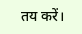तय करें।